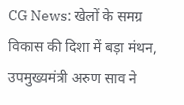CG News: खेलों के समग्र विकास की दिशा में बड़ा मंथन, उपमुख्यमंत्री अरुण साव ने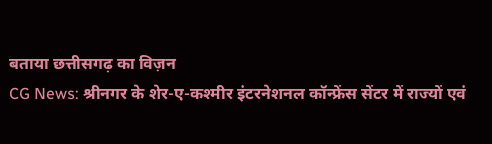बताया छत्तीसगढ़ का विज़न
CG News: श्रीनगर के शेर-ए-कश्मीर इंटरनेशनल कॉन्फ्रेंस सेंटर में राज्यों एवं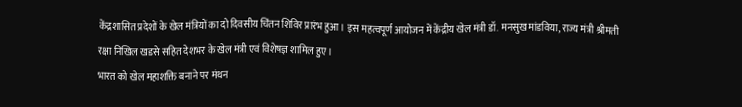केंद्रशासित प्रदेशों के खेल मंत्रियों का दो दिवसीय चिंतन शिविर प्रारंभ हुआ। इस महत्वपूर्ण आयोजन में केंद्रीय खेल मंत्री डॉ. मनसुख मांडविया, राज्य मंत्री श्रीमती रक्षा निखिल खडसे सहित देशभर के खेल मंत्री एवं विशेषज्ञ शामिल हुए।
भारत को खेल महाशक्ति बनाने पर मंथन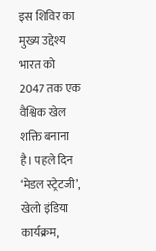इस शिविर का मुख्य उद्देश्य भारत को 2047 तक एक वैश्विक खेल शक्ति बनाना है। पहले दिन ‘मेडल स्ट्रेटजी’, खेलो इंडिया कार्यक्रम,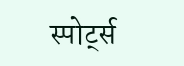स्पोर्ट्स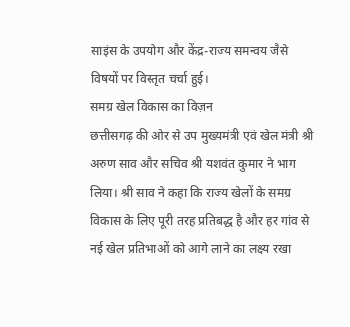साइंस के उपयोग और केंद्र-राज्य समन्वय जैसे विषयों पर विस्तृत चर्चा हुई।
समग्र खेल विकास का विज़न
छत्तीसगढ़ की ओर से उप मुख्यमंत्री एवं खेल मंत्री श्री अरुण साव और सचिव श्री यशवंत कुमार ने भाग लिया। श्री साव ने कहा कि राज्य खेलों के समग्र विकास के लिए पूरी तरह प्रतिबद्ध है और हर गांव से नई खेल प्रतिभाओं को आगे लाने का लक्ष्य रखा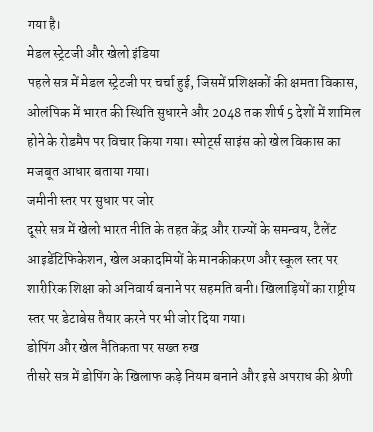गया है।
मेडल स्ट्रेटजी और खेलो इंडिया
पहले सत्र में मेडल स्ट्रेटजी पर चर्चा हुई, जिसमें प्रशिक्षकों की क्षमता विकास, ओलंपिक में भारत की स्थिति सुधारने और 2048 तक शीर्ष 5 देशों में शामिल होने के रोडमैप पर विचार किया गया। स्पोर्ट्स साइंस को खेल विकास का मजबूत आधार बताया गया।
जमीनी स्तर पर सुधार पर जोर
दूसरे सत्र में खेलो भारत नीति के तहत केंद्र और राज्यों के समन्वय, टैलेंट आइडेंटिफिकेशन, खेल अकादमियों के मानकीकरण और स्कूल स्तर पर शारीरिक शिक्षा को अनिवार्य बनाने पर सहमति बनी। खिलाड़ियों का राष्ट्रीय स्तर पर डेटाबेस तैयार करने पर भी जोर दिया गया।
डोपिंग और खेल नैतिकता पर सख्त रुख
तीसरे सत्र में डोपिंग के खिलाफ कड़े नियम बनाने और इसे अपराध की श्रेणी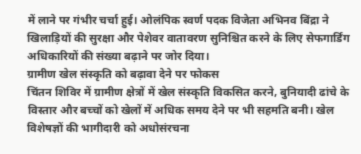में लाने पर गंभीर चर्चा हुई। ओलंपिक स्वर्ण पदक विजेता अभिनव बिंद्रा ने खिलाड़ियों की सुरक्षा और पेशेवर वातावरण सुनिश्चित करने के लिए सेफगार्डिंग अधिकारियों की संख्या बढ़ाने पर जोर दिया।
ग्रामीण खेल संस्कृति को बढ़ावा देने पर फोकस
चिंतन शिविर में ग्रामीण क्षेत्रों में खेल संस्कृति विकसित करने, बुनियादी ढांचे के विस्तार और बच्चों को खेलों में अधिक समय देने पर भी सहमति बनी। खेल विशेषज्ञों की भागीदारी को अधोसंरचना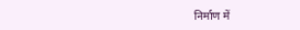निर्माण में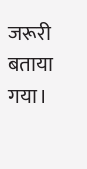जरूरी बताया गया।